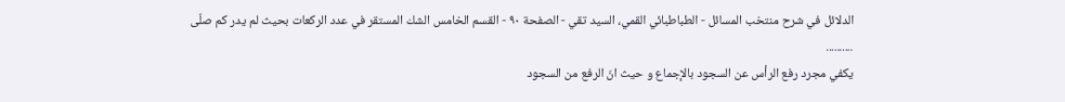الدلائل في شرح منتخب المسائل - الطباطبائي القمي، السید تقي - الصفحة ٩٠ - القسم الخامس الشك المستقر في عدد الركعات بحيث لم يدر كم صلّى
..........
يكفي مجرد رفع الرأس عن السجود بالإجماع و حيث انّ الرفع من السجود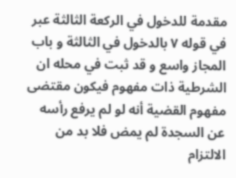مقدمة للدخول في الركعة الثالثة عبر في قوله ٧ بالدخول في الثالثة و باب المجاز واسع و قد ثبت في محله ان الشرطية ذات مفهوم فيكون مقتضى مفهوم القضية أنه لو لم يرفع رأسه عن السجدة لم يمض فلا بد من الالتزام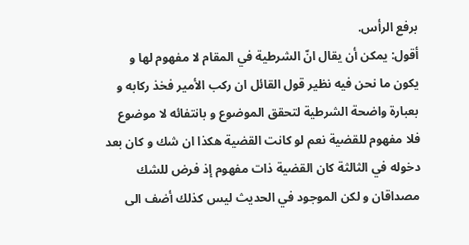برفع الرأس.
أقول: يمكن أن يقال انّ الشرطية في المقام لا مفهوم لها و يكون ما نحن فيه نظير قول القائل ان ركب الأمير فخذ ركابه و بعبارة واضحة الشرطية لتحقق الموضوع و بانتفائه لا موضوع فلا مفهوم للقضية نعم لو كانت القضية هكذا ان شك و كان بعد دخوله في الثالثة كان القضية ذات مفهوم إذ فرض للشك مصداقان و لكن الموجود في الحديث ليس كذلك أضف الى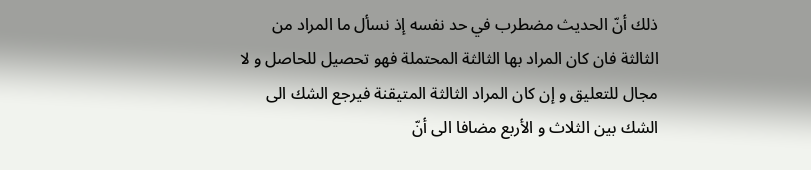ذلك أنّ الحديث مضطرب في حد نفسه إذ نسأل ما المراد من الثالثة فان كان المراد بها الثالثة المحتملة فهو تحصيل للحاصل و لا مجال للتعليق و إن كان المراد الثالثة المتيقنة فيرجع الشك الى الشك بين الثلاث و الأربع مضافا الى أنّ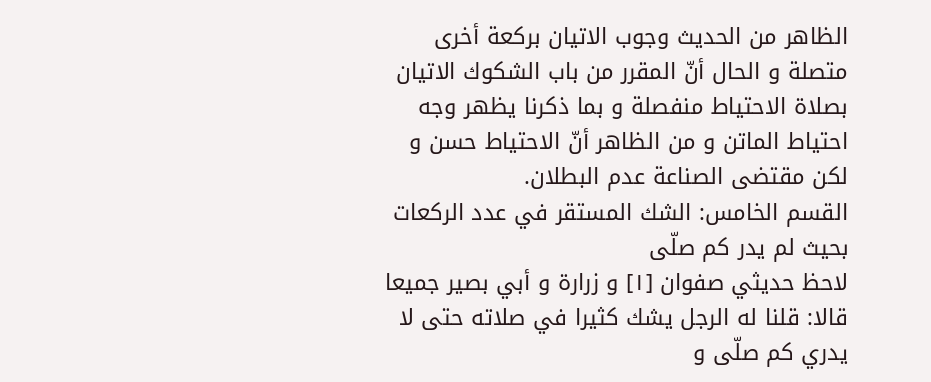الظاهر من الحديث وجوب الاتيان بركعة أخرى متصلة و الحال أنّ المقرر من باب الشكوك الاتيان بصلاة الاحتياط منفصلة و بما ذكرنا يظهر وجه احتياط الماتن و من الظاهر أنّ الاحتياط حسن و لكن مقتضى الصناعة عدم البطلان.
القسم الخامس: الشك المستقر في عدد الركعات بحيث لم يدر كم صلّى
لاحظ حديثي صفوان [١] و زرارة و أبي بصير جميعا قالا: قلنا له الرجل يشك كثيرا في صلاته حتى لا يدري كم صلّى و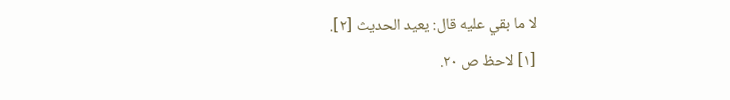لا ما بقي عليه قال: يعيد الحديث [٢].
[١] لاحظ ص ٢٠.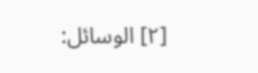[٢] الوسائل: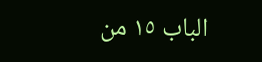الباب ١٥ من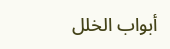أبواب الخلل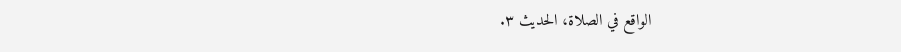الواقع في الصلاة، الحديث ٣.